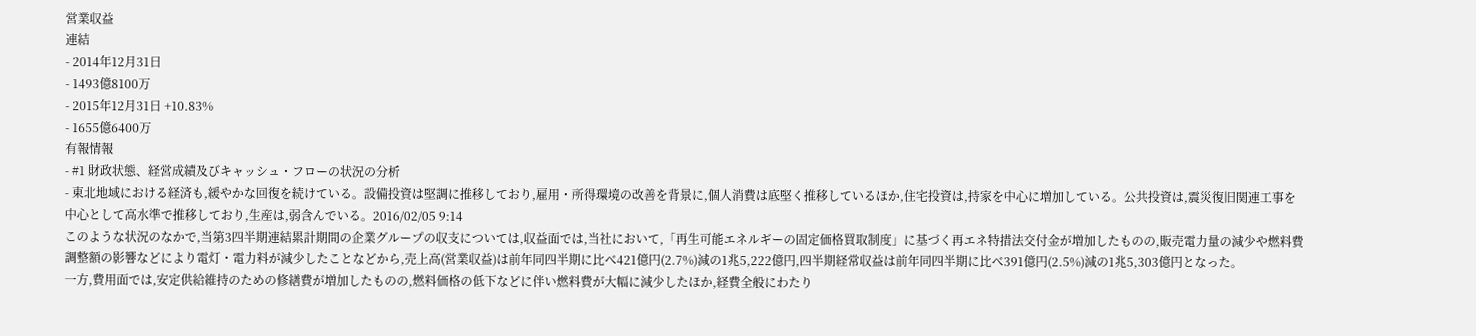営業収益
連結
- 2014年12月31日
- 1493億8100万
- 2015年12月31日 +10.83%
- 1655億6400万
有報情報
- #1 財政状態、経営成績及びキャッシュ・フローの状況の分析
- 東北地域における経済も,緩やかな回復を続けている。設備投資は堅調に推移しており,雇用・所得環境の改善を背景に,個人消費は底堅く推移しているほか,住宅投資は,持家を中心に増加している。公共投資は,震災復旧関連工事を中心として高水準で推移しており,生産は,弱含んでいる。2016/02/05 9:14
このような状況のなかで,当第3四半期連結累計期間の企業グループの収支については,収益面では,当社において,「再生可能エネルギーの固定価格買取制度」に基づく再エネ特措法交付金が増加したものの,販売電力量の減少や燃料費調整額の影響などにより電灯・電力料が減少したことなどから,売上高(営業収益)は前年同四半期に比べ421億円(2.7%)減の1兆5,222億円,四半期経常収益は前年同四半期に比べ391億円(2.5%)減の1兆5,303億円となった。
一方,費用面では,安定供給維持のための修繕費が増加したものの,燃料価格の低下などに伴い燃料費が大幅に減少したほか,経費全般にわたり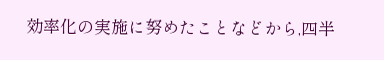効率化の実施に努めたことなどから,四半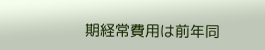期経常費用は前年同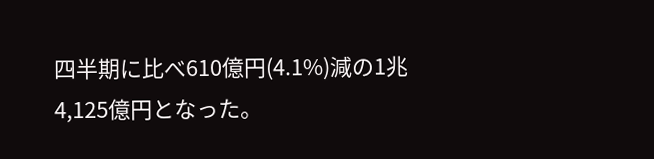四半期に比べ610億円(4.1%)減の1兆4,125億円となった。